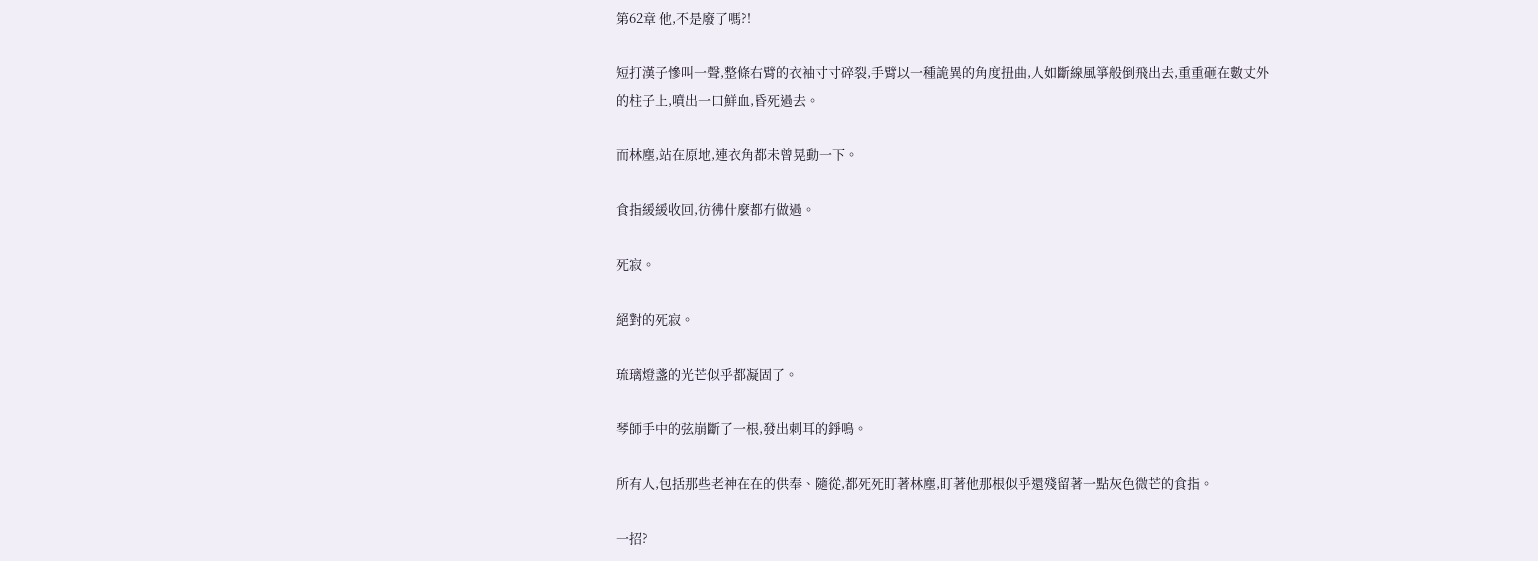第62章 他,不是廢了嗎?!

短打漢子慘叫一聲,整條右臂的衣袖寸寸碎裂,手臂以一種詭異的角度扭曲,人如斷線風箏般倒飛出去,重重砸在數丈外的柱子上,噴出一口鮮血,昏死過去。

而林塵,站在原地,連衣角都未曾晃動一下。

食指緩緩收回,彷彿什麼都冇做過。

死寂。

絕對的死寂。

琉璃燈盞的光芒似乎都凝固了。

琴師手中的弦崩斷了一根,發出刺耳的錚鳴。

所有人,包括那些老神在在的供奉、隨從,都死死盯著林塵,盯著他那根似乎還殘留著一點灰色微芒的食指。

一招?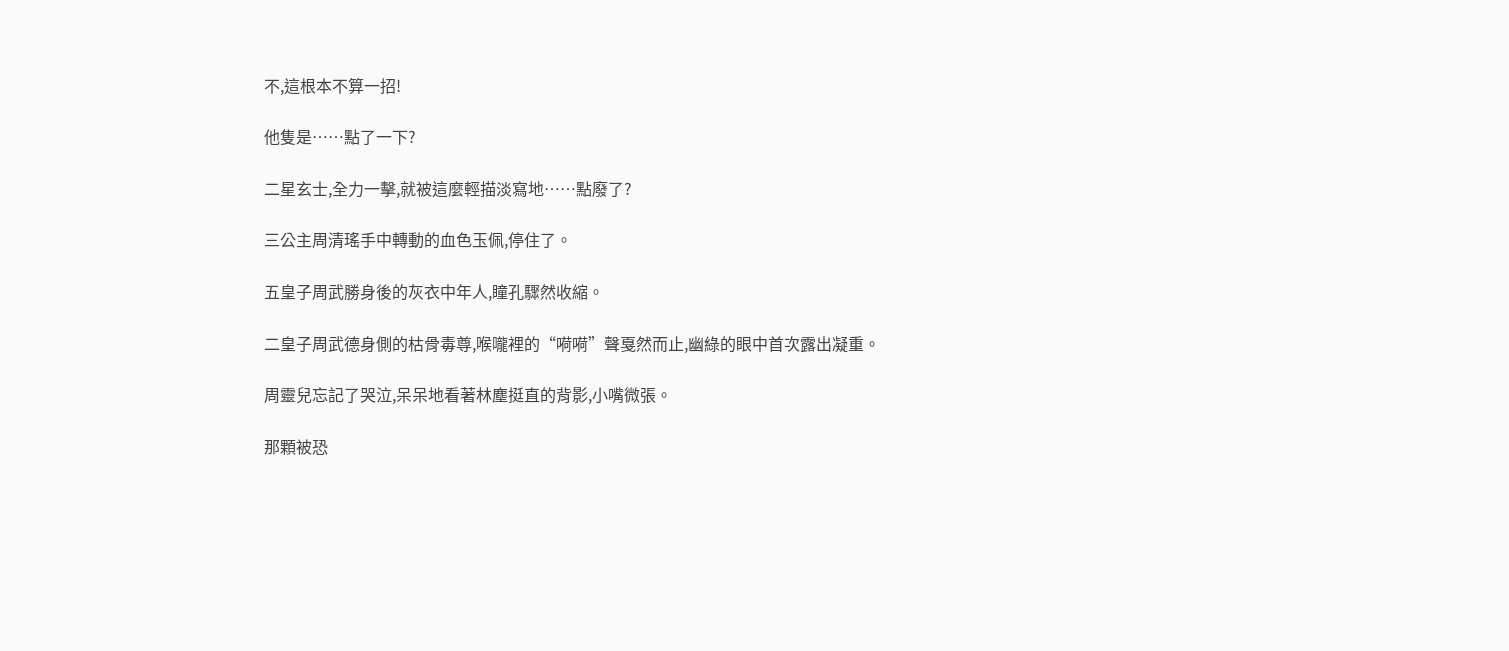不,這根本不算一招!

他隻是……點了一下?

二星玄士,全力一擊,就被這麼輕描淡寫地……點廢了?

三公主周清瑤手中轉動的血色玉佩,停住了。

五皇子周武勝身後的灰衣中年人,瞳孔驟然收縮。

二皇子周武德身側的枯骨毒尊,喉嚨裡的“嗬嗬”聲戛然而止,幽綠的眼中首次露出凝重。

周靈兒忘記了哭泣,呆呆地看著林塵挺直的背影,小嘴微張。

那顆被恐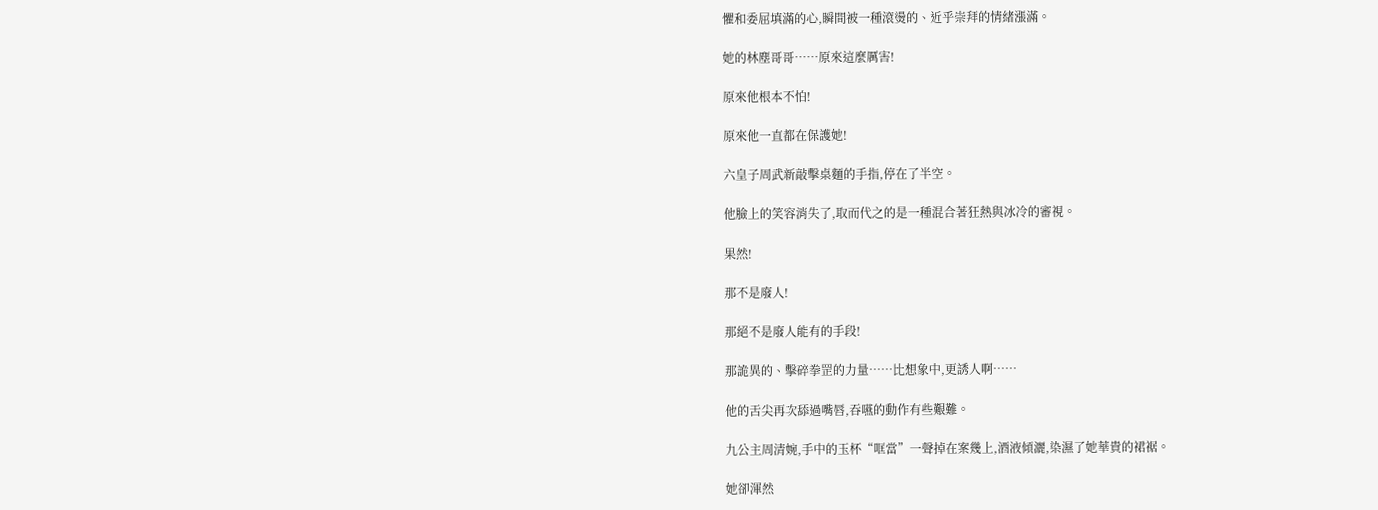懼和委屈填滿的心,瞬間被一種滾燙的、近乎崇拜的情緒漲滿。

她的林塵哥哥……原來這麼厲害!

原來他根本不怕!

原來他一直都在保護她!

六皇子周武新敲擊桌麵的手指,停在了半空。

他臉上的笑容消失了,取而代之的是一種混合著狂熱與冰冷的審視。

果然!

那不是廢人!

那絕不是廢人能有的手段!

那詭異的、擊碎拳罡的力量……比想象中,更誘人啊……

他的舌尖再次舔過嘴唇,吞嚥的動作有些艱難。

九公主周清婉,手中的玉杯“哐當”一聲掉在案幾上,酒液傾灑,染濕了她華貴的裙裾。

她卻渾然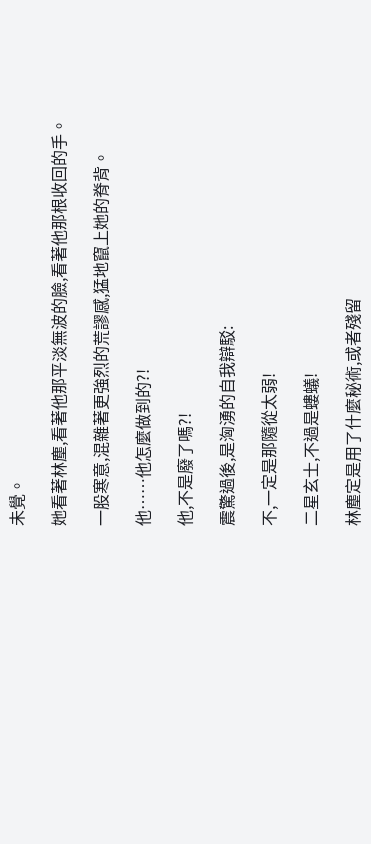未覺。

她看著林塵,看著他那平淡無波的臉,看著他那根收回的手。

一股寒意,混雜著更強烈的荒謬感,猛地竄上她的脊背。

他……他怎麼做到的?!

他,不是廢了嗎?!

震驚過後,是洶湧的自我辯駁:

不,一定是那隨從太弱!

二星玄士,不過是螻蟻!

林塵定是用了什麼秘術,或者殘留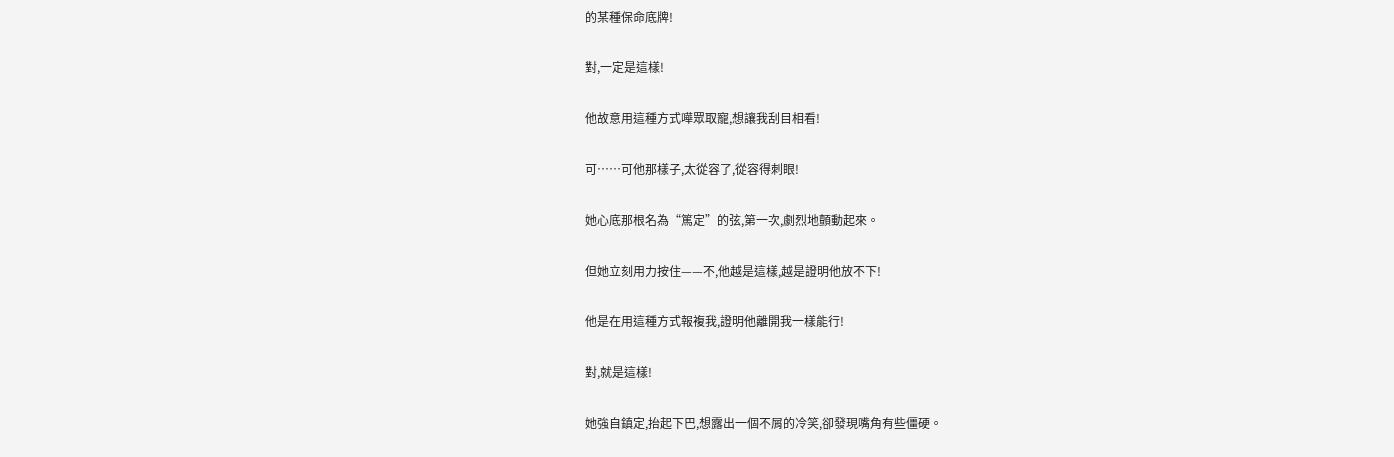的某種保命底牌!

對,一定是這樣!

他故意用這種方式嘩眾取寵,想讓我刮目相看!

可……可他那樣子,太從容了,從容得刺眼!

她心底那根名為“篤定”的弦,第一次,劇烈地顫動起來。

但她立刻用力按住——不,他越是這樣,越是證明他放不下!

他是在用這種方式報複我,證明他離開我一樣能行!

對,就是這樣!

她強自鎮定,抬起下巴,想露出一個不屑的冷笑,卻發現嘴角有些僵硬。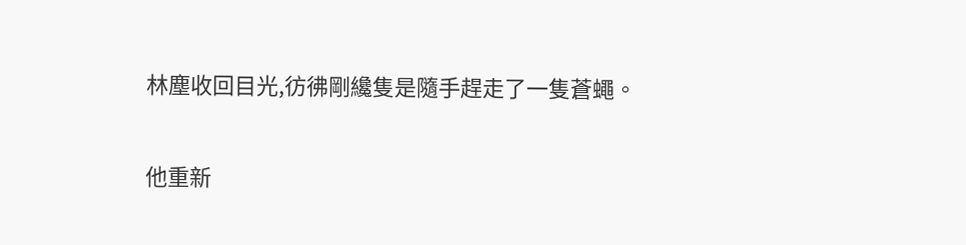林塵收回目光,彷彿剛纔隻是隨手趕走了一隻蒼蠅。

他重新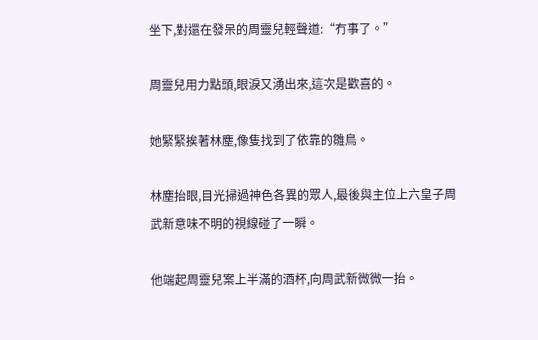坐下,對還在發呆的周靈兒輕聲道:“冇事了。”

周靈兒用力點頭,眼淚又湧出來,這次是歡喜的。

她緊緊挨著林塵,像隻找到了依靠的雛鳥。

林塵抬眼,目光掃過神色各異的眾人,最後與主位上六皇子周武新意味不明的視線碰了一瞬。

他端起周靈兒案上半滿的酒杯,向周武新微微一抬。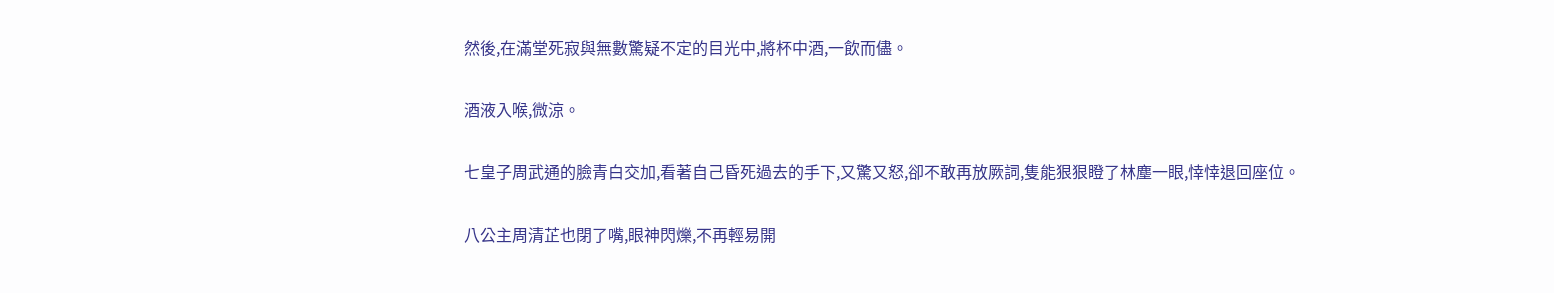然後,在滿堂死寂與無數驚疑不定的目光中,將杯中酒,一飲而儘。

酒液入喉,微涼。

七皇子周武通的臉青白交加,看著自己昏死過去的手下,又驚又怒,卻不敢再放厥詞,隻能狠狠瞪了林塵一眼,悻悻退回座位。

八公主周清芷也閉了嘴,眼神閃爍,不再輕易開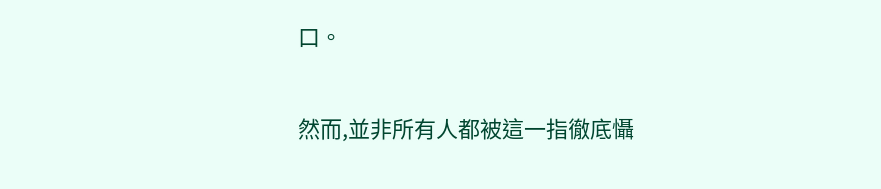口。

然而,並非所有人都被這一指徹底懾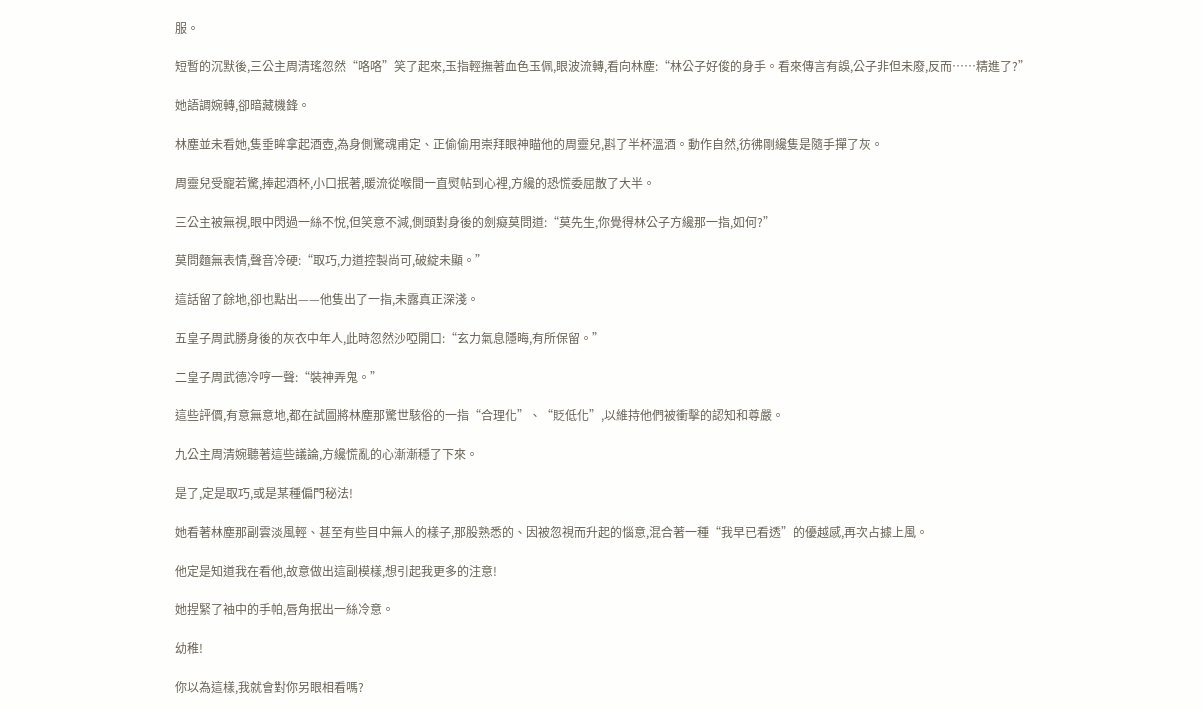服。

短暫的沉默後,三公主周清瑤忽然“咯咯”笑了起來,玉指輕撫著血色玉佩,眼波流轉,看向林塵:“林公子好俊的身手。看來傳言有誤,公子非但未廢,反而……精進了?”

她語調婉轉,卻暗藏機鋒。

林塵並未看她,隻垂眸拿起酒壺,為身側驚魂甫定、正偷偷用崇拜眼神瞄他的周靈兒,斟了半杯溫酒。動作自然,彷彿剛纔隻是隨手撣了灰。

周靈兒受寵若驚,捧起酒杯,小口抿著,暖流從喉間一直熨帖到心裡,方纔的恐慌委屈散了大半。

三公主被無視,眼中閃過一絲不悅,但笑意不減,側頭對身後的劍癡莫問道:“莫先生,你覺得林公子方纔那一指,如何?”

莫問麵無表情,聲音冷硬:“取巧,力道控製尚可,破綻未顯。”

這話留了餘地,卻也點出——他隻出了一指,未露真正深淺。

五皇子周武勝身後的灰衣中年人,此時忽然沙啞開口:“玄力氣息隱晦,有所保留。”

二皇子周武德冷哼一聲:“裝神弄鬼。”

這些評價,有意無意地,都在試圖將林塵那驚世駭俗的一指“合理化”、“貶低化”,以維持他們被衝擊的認知和尊嚴。

九公主周清婉聽著這些議論,方纔慌亂的心漸漸穩了下來。

是了,定是取巧,或是某種偏門秘法!

她看著林塵那副雲淡風輕、甚至有些目中無人的樣子,那股熟悉的、因被忽視而升起的惱意,混合著一種“我早已看透”的優越感,再次占據上風。

他定是知道我在看他,故意做出這副模樣,想引起我更多的注意!

她捏緊了袖中的手帕,唇角抿出一絲冷意。

幼稚!

你以為這樣,我就會對你另眼相看嗎?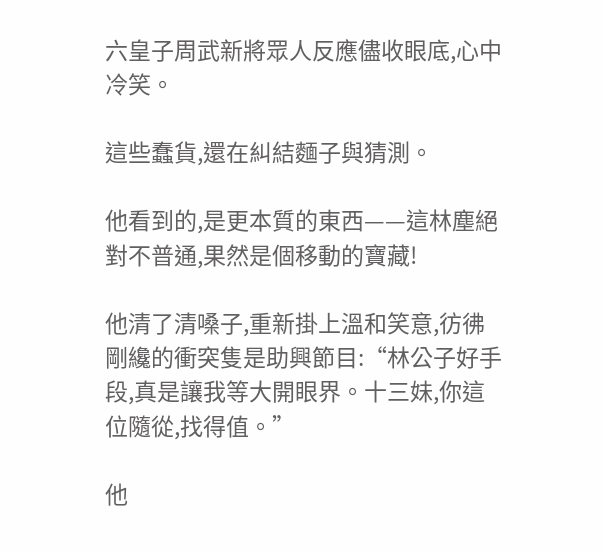六皇子周武新將眾人反應儘收眼底,心中冷笑。

這些蠢貨,還在糾結麵子與猜測。

他看到的,是更本質的東西——這林塵絕對不普通,果然是個移動的寶藏!

他清了清嗓子,重新掛上溫和笑意,彷彿剛纔的衝突隻是助興節目:“林公子好手段,真是讓我等大開眼界。十三妹,你這位隨從,找得值。”

他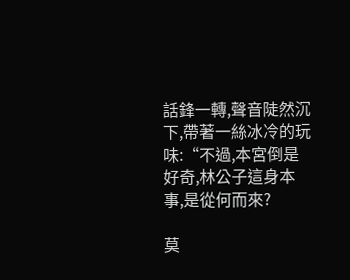話鋒一轉,聲音陡然沉下,帶著一絲冰冷的玩味:“不過,本宮倒是好奇,林公子這身本事,是從何而來?

莫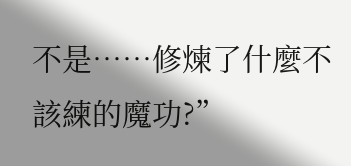不是……修煉了什麼不該練的魔功?”